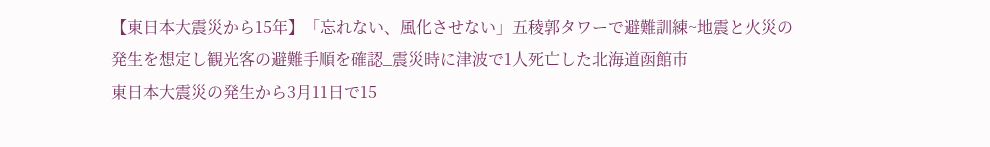【東日本大震災から15年】「忘れない、風化させない」五稜郭タワーで避難訓練~地震と火災の発生を想定し観光客の避難手順を確認_震災時に津波で1人死亡した北海道函館市
東日本大震災の発生から3月11日で15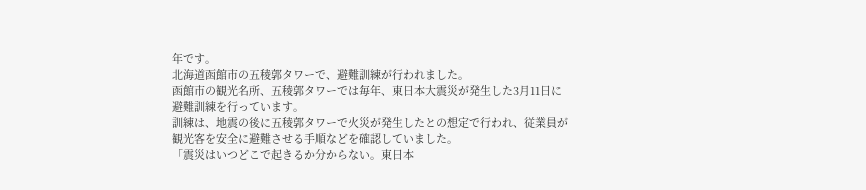年です。
北海道函館市の五稜郭タワーで、避難訓練が行われました。
函館市の観光名所、五稜郭タワーでは毎年、東日本大震災が発生した3月11日に避難訓練を行っています。
訓練は、地震の後に五稜郭タワーで火災が発生したとの想定で行われ、従業員が観光客を安全に避難させる手順などを確認していました。
「震災はいつどこで起きるか分からない。東日本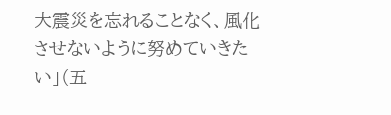大震災を忘れることなく、風化させないように努めていきたい」(五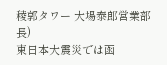稜郭タワー 大場泰郎営業部長)
東日本大震災では函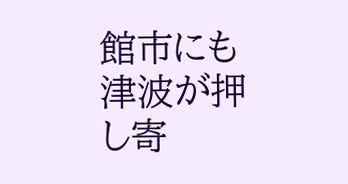館市にも津波が押し寄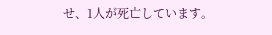せ、1人が死亡しています。